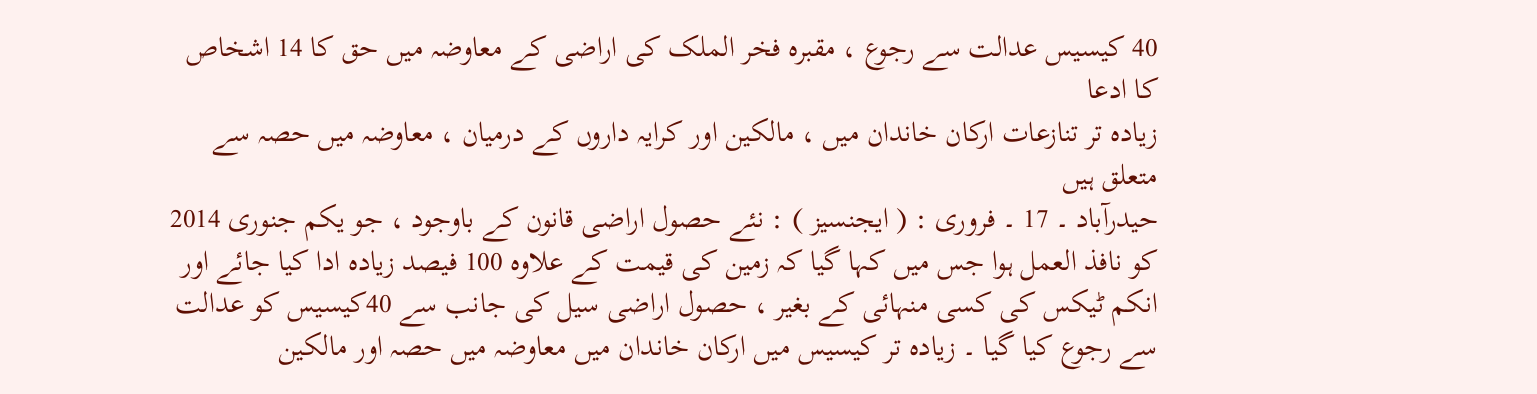40 کیسیس عدالت سے رجوع ، مقبرہ فخر الملک کی اراضی کے معاوضہ میں حق کا 14 اشخاص کا ادعا
زیادہ تر تنازعات ارکان خاندان میں ، مالکین اور کرایہ داروں کے درمیان ، معاوضہ میں حصہ سے متعلق ہیں
حیدرآباد ۔ 17 ۔ فروری : ( ایجنسیز ) : نئے حصول اراضی قانون کے باوجود ، جو یکم جنوری 2014 کو نافذ العمل ہوا جس میں کہا گیا کہ زمین کی قیمت کے علاوہ 100 فیصد زیادہ ادا کیا جائے اور انکم ٹیکس کی کسی منہائی کے بغیر ، حصول اراضی سیل کی جانب سے 40کیسیس کو عدالت سے رجوع کیا گیا ۔ زیادہ تر کیسیس میں ارکان خاندان میں معاوضہ میں حصہ اور مالکین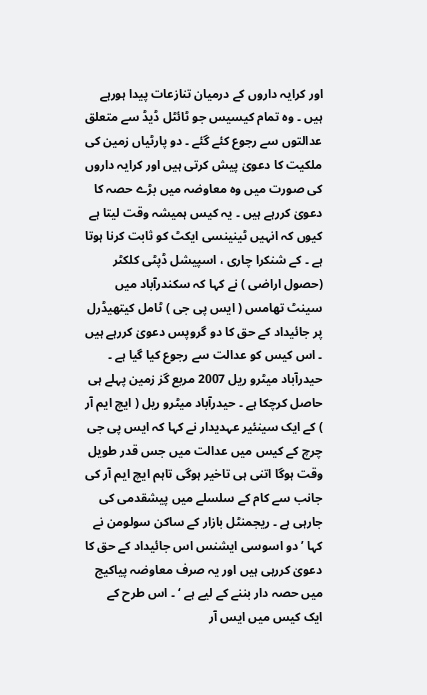اور کرایہ داروں کے درمیان تنازعات پیدا ہورہے ہیں ۔ وہ تمام کیسیس جو ٹائٹل ڈیڈ سے متعلق عدالتوں سے رجوع کئے گئے ۔ دو پارٹیاں زمین کی ملکیت کا دعویٰ پیش کرتی ہیں اور کرایہ داروں کی صورت میں وہ معاوضہ میں بڑے حصہ کا دعویٰ کررہے ہیں ۔ یہ کیس ہمیشہ وقت لیتا ہے کیوں کہ انہیں ٹینینسی ایکٹ کو ثابت کرنا ہوتا ہے ۔ کے شنکرا چاری ، اسپیشل ڈپٹی کلکٹر (حصول اراضی ) نے کہا کہ سکندرآباد میں سینٹ تھامس ( ایس پی جی ) ٹامل کیتھیڈرل پر جائیداد کے حق کا دو گروپس دعویٰ کررہے ہیں ۔ اس کیس کو عدالت سے رجوع کیا گیا ہے ۔ حیدرآباد میٹرو ریل 2007 مربع گز زمین پہلے ہی حاصل کرچکا ہے ۔ حیدرآباد میٹرو ریل ( ایچ ایم آر ) کے ایک سینئیر عہدیدار نے کہا کہ ایس پی جی چرچ کے کیس میں عدالت میں جس قدر طویل وقت ہوگا اتنی ہی تاخیر ہوگی تاہم ایچ ایم آر کی جانب سے کام کے سلسلے میں پیشقدمی کی جارہی ہے ۔ ریجمنٹل بازار کے ساکن سولومن نے کہا ’ دو اسوسی ایشنس اس جائیداد کے حق کا دعویٰ کررہی ہیں اور یہ صرف معاوضہ پیاکیج میں حصہ دار بننے کے لیے ہے ‘ ۔ اس طرح کے ایک کیس میں ایس آر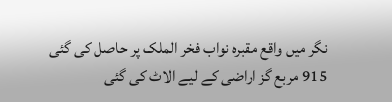نگر میں واقع مقبرہ نواب فخر الملک پر حاصل کی گئی 915 مربع گز اراضی کے لیے الاٹ کی گئی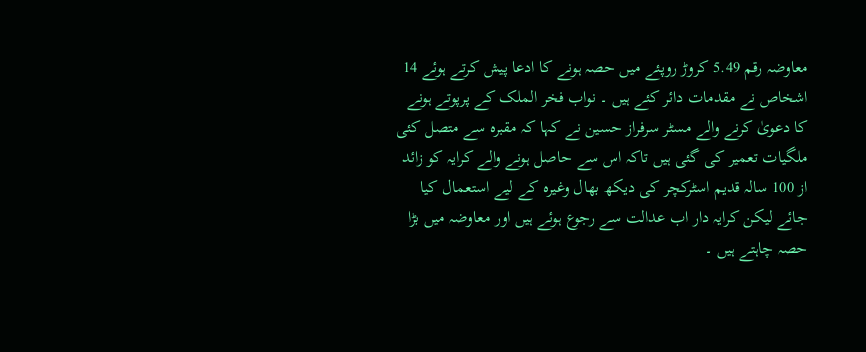معاوضہ رقم 5.49 کروڑ روپئے میں حصہ ہونے کا ادعا پیش کرتے ہوئے 14 اشخاص نے مقدمات دائر کئے ہیں ۔ نواب فخر الملک کے پرپوتے ہونے کا دعویٰ کرنے والے مسٹر سرفراز حسین نے کہا کہ مقبرہ سے متصل کئی ملگیات تعمیر کی گئی ہیں تاکہ اس سے حاصل ہونے والے کرایہ کو زائد از 100 سالہ قدیم اسٹرکچر کی دیکھ بھال وغیرہ کے لیے استعمال کیا جائے لیکن کرایہ دار اب عدالت سے رجوع ہوئے ہیں اور معاوضہ میں بڑا حصہ چاہتے ہیں ۔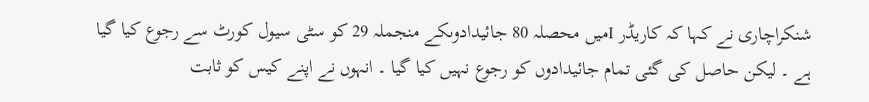شنکراچاری نے کہا کہ کاریڈر Iمیں محصلہ 80 جائیدادوںکے منجملہ 29 کو سٹی سیول کورٹ سے رجوع کیا گیا ہے ۔ لیکن حاصل کی گئی تمام جائیدادوں کو رجوع نہیں کیا گیا ۔ انہوں نے اپنے کیس کو ثابت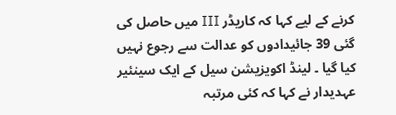کرنے کے لیے کہا کہ کاریڈر III میں حاصل کی گئی 39 جائیدادوں کو عدالت سے رجوع نہیں کیا گیا ۔ لینڈ اکویزیشن سیل کے ایک سینئیر عہدیدار نے کہا کہ کئی مرتبہ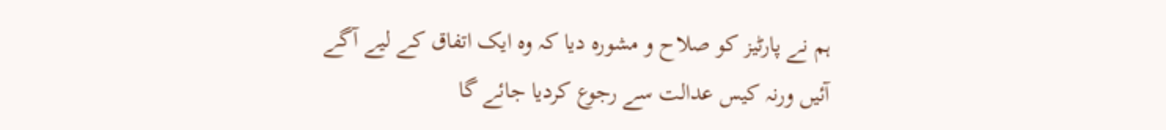ہم نے پارٹیز کو صلاح و مشورہ دیا کہ وہ ایک اتفاق کے لیے آگے آئیں ورنہ کیس عدالت سے رجوع کردیا جائے گا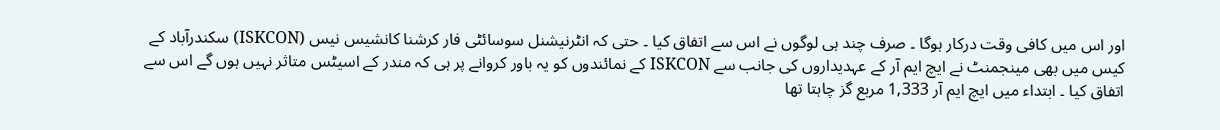اور اس میں کافی وقت درکار ہوگا ۔ صرف چند ہی لوگوں نے اس سے اتفاق کیا ۔ حتی کہ انٹرنیشنل سوسائٹی فار کرشنا کانشیس نیس (ISKCON) سکندرآباد کے کیس میں بھی مینجمنٹ نے ایچ ایم آر کے عہدیداروں کی جانب سے ISKCON کے نمائندوں کو یہ باور کروانے پر ہی کہ مندر کے اسیٹس متاثر نہیں ہوں گے اس سے اتفاق کیا ۔ ابتداء میں ایچ ایم آر 1,333 مربع گز چاہتا تھا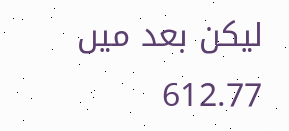لیکن بعد میں 612.77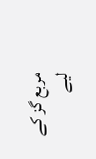مربع گز کے لیے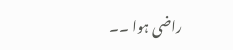راضی ہوا ۔۔